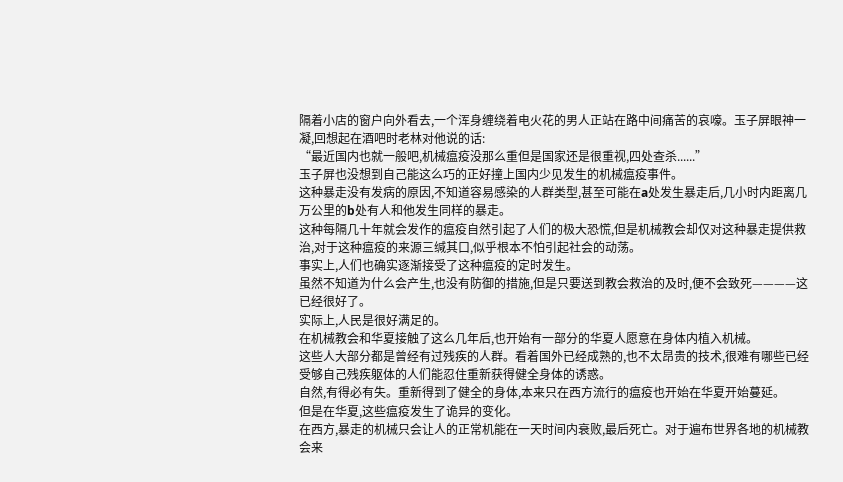隔着小店的窗户向外看去,一个浑身缠绕着电火花的男人正站在路中间痛苦的哀嚎。玉子屏眼神一凝,回想起在酒吧时老林对他说的话:
“最近国内也就一般吧,机械瘟疫没那么重但是国家还是很重视,四处查杀......”
玉子屏也没想到自己能这么巧的正好撞上国内少见发生的机械瘟疫事件。
这种暴走没有发病的原因,不知道容易感染的人群类型,甚至可能在a处发生暴走后,几小时内距离几万公里的b处有人和他发生同样的暴走。
这种每隔几十年就会发作的瘟疫自然引起了人们的极大恐慌,但是机械教会却仅对这种暴走提供救治,对于这种瘟疫的来源三缄其口,似乎根本不怕引起社会的动荡。
事实上,人们也确实逐渐接受了这种瘟疫的定时发生。
虽然不知道为什么会产生,也没有防御的措施,但是只要送到教会救治的及时,便不会致死————这已经很好了。
实际上,人民是很好满足的。
在机械教会和华夏接触了这么几年后,也开始有一部分的华夏人愿意在身体内植入机械。
这些人大部分都是曾经有过残疾的人群。看着国外已经成熟的,也不太昂贵的技术,很难有哪些已经受够自己残疾躯体的人们能忍住重新获得健全身体的诱惑。
自然,有得必有失。重新得到了健全的身体,本来只在西方流行的瘟疫也开始在华夏开始蔓延。
但是在华夏,这些瘟疫发生了诡异的变化。
在西方,暴走的机械只会让人的正常机能在一天时间内衰败,最后死亡。对于遍布世界各地的机械教会来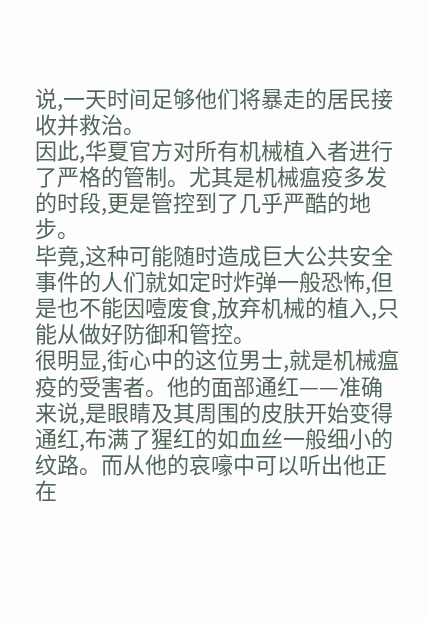说,一天时间足够他们将暴走的居民接收并救治。
因此,华夏官方对所有机械植入者进行了严格的管制。尤其是机械瘟疫多发的时段,更是管控到了几乎严酷的地步。
毕竟,这种可能随时造成巨大公共安全事件的人们就如定时炸弹一般恐怖,但是也不能因噎废食,放弃机械的植入,只能从做好防御和管控。
很明显,街心中的这位男士,就是机械瘟疫的受害者。他的面部通红——准确来说,是眼睛及其周围的皮肤开始变得通红,布满了猩红的如血丝一般细小的纹路。而从他的哀嚎中可以听出他正在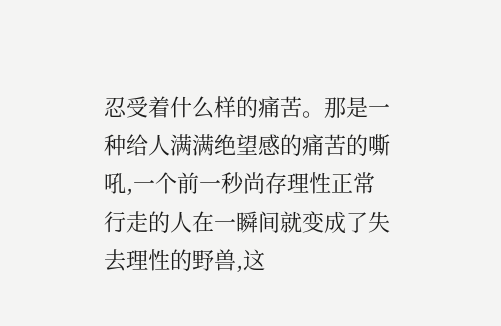忍受着什么样的痛苦。那是一种给人满满绝望感的痛苦的嘶吼,一个前一秒尚存理性正常行走的人在一瞬间就变成了失去理性的野兽,这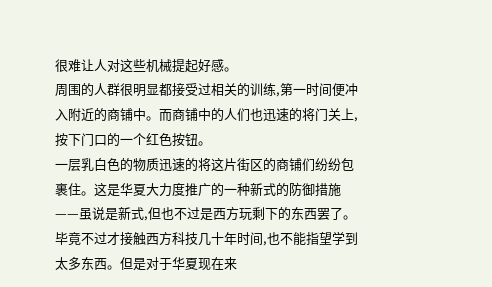很难让人对这些机械提起好感。
周围的人群很明显都接受过相关的训练,第一时间便冲入附近的商铺中。而商铺中的人们也迅速的将门关上,按下门口的一个红色按钮。
一层乳白色的物质迅速的将这片街区的商铺们纷纷包裹住。这是华夏大力度推广的一种新式的防御措施——虽说是新式,但也不过是西方玩剩下的东西罢了。
毕竟不过才接触西方科技几十年时间,也不能指望学到太多东西。但是对于华夏现在来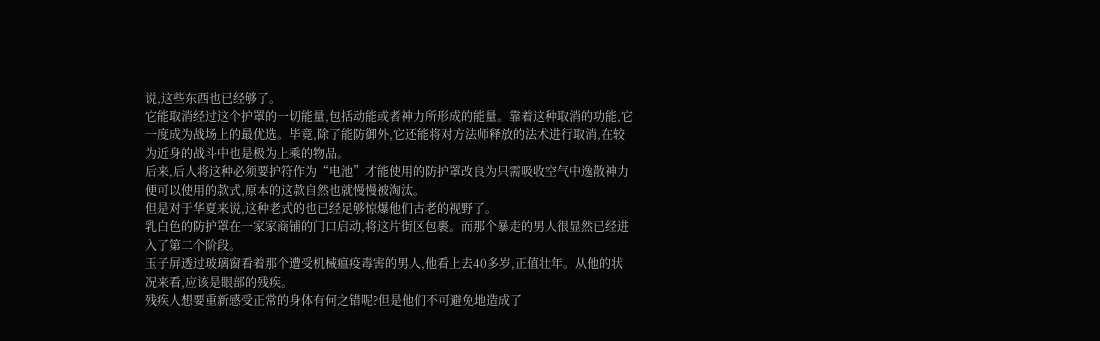说,这些东西也已经够了。
它能取消经过这个护罩的一切能量,包括动能或者神力所形成的能量。靠着这种取消的功能,它一度成为战场上的最优选。毕竟,除了能防御外,它还能将对方法师释放的法术进行取消,在较为近身的战斗中也是极为上乘的物品。
后来,后人将这种必须要护符作为“电池”才能使用的防护罩改良为只需吸收空气中逸散神力便可以使用的款式,原本的这款自然也就慢慢被淘汰。
但是对于华夏来说,这种老式的也已经足够惊爆他们古老的视野了。
乳白色的防护罩在一家家商铺的门口启动,将这片街区包裹。而那个暴走的男人很显然已经进入了第二个阶段。
玉子屏透过玻璃窗看着那个遭受机械瘟疫毒害的男人,他看上去40多岁,正值壮年。从他的状况来看,应该是眼部的残疾。
残疾人想要重新感受正常的身体有何之错呢?但是他们不可避免地造成了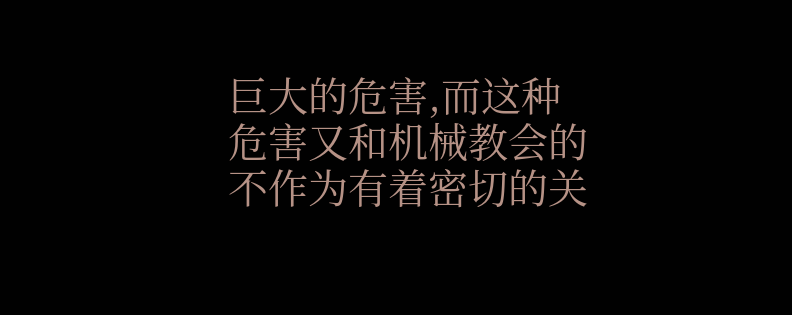巨大的危害,而这种危害又和机械教会的不作为有着密切的关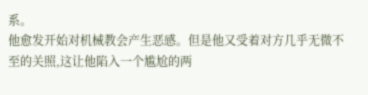系。
他愈发开始对机械教会产生恶感。但是他又受着对方几乎无微不至的关照,这让他陷入一个尴尬的两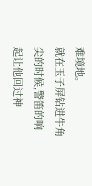难境地。
就在玉子屏钻进牛角尖的时候,警笛的响起让他回过神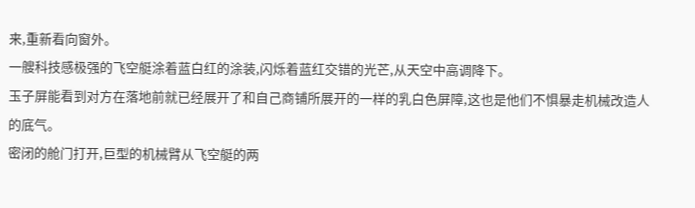来,重新看向窗外。
一艘科技感极强的飞空艇涂着蓝白红的涂装,闪烁着蓝红交错的光芒,从天空中高调降下。
玉子屏能看到对方在落地前就已经展开了和自己商铺所展开的一样的乳白色屏障,这也是他们不惧暴走机械改造人的底气。
密闭的舱门打开,巨型的机械臂从飞空艇的两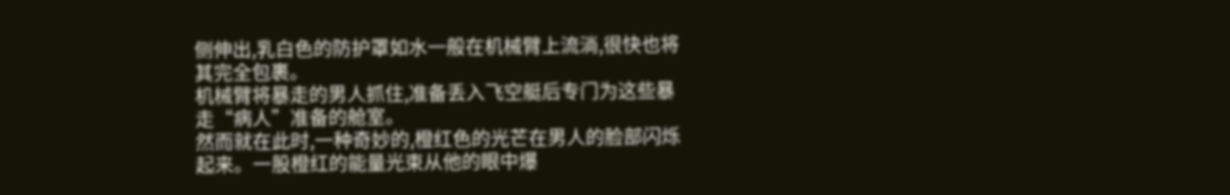侧伸出,乳白色的防护罩如水一般在机械臂上流淌,很快也将其完全包裹。
机械臂将暴走的男人抓住,准备丢入飞空艇后专门为这些暴走“病人”准备的舱室。
然而就在此时,一种奇妙的,橙红色的光芒在男人的脸部闪烁起来。一股橙红的能量光束从他的眼中爆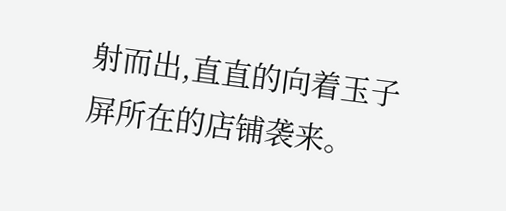射而出,直直的向着玉子屏所在的店铺袭来。